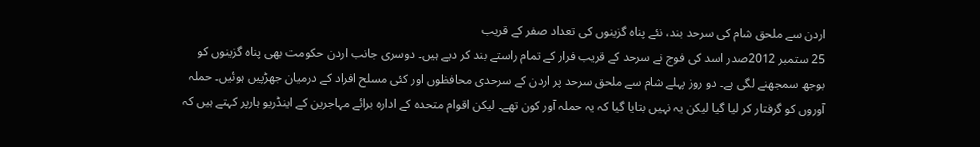اردن سے ملحق شام کی سرحد بند، نئے پناہ گزینوں کی تعداد صفر کے قریب
25 ستمبر 2012صدر اسد کی فوج نے سرحد کے قریب فرار کے تمام راستے بند کر دیے ہیں۔ دوسری جانب اردن حکومت بھی پناہ گزینوں کو بوجھ سمجھنے لگی ہے۔ دو روز پہلے شام سے ملحق سرحد پر اردن کے سرحدی محافظوں اور کئی مسلح افراد کے درمیان جھڑپیں ہوئیں۔ حملہ آوروں کو گرفتار کر لیا گیا لیکن یہ نہیں بتایا گیا کہ یہ حملہ آور کون تھے۔ لیکن اقوام متحدہ کے ادارہ برائے مہاجرین کے اینڈریو ہارپر کہتے ہیں کہ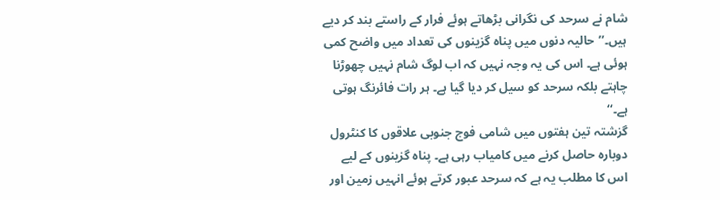شام نے سرحد کی نگرانی بڑھاتے ہوئے فرار کے راستے بند کر دیے ہیں۔’’حالیہ دنوں میں پناہ گزینوں کی تعداد میں واضح کمی ہوئی ہے۔ اس کی یہ وجہ نہیں کہ اب لوگ شام نہیں چھوڑنا چاہتے بلکہ سرحد کو سیل کر دیا گیا ہے۔ ہر رات فائرنگ ہوتی ہے۔‘‘
گزشتہ تین ہفتوں میں شامی فوج جنوبی علاقوں کا کنٹرول دوبارہ حاصل کرنے میں کامیاب رہی ہے۔ پناہ گزینوں کے لیے اس کا مطلب یہ ہے کہ سرحد عبور کرتے ہوئے انہیں زمین اور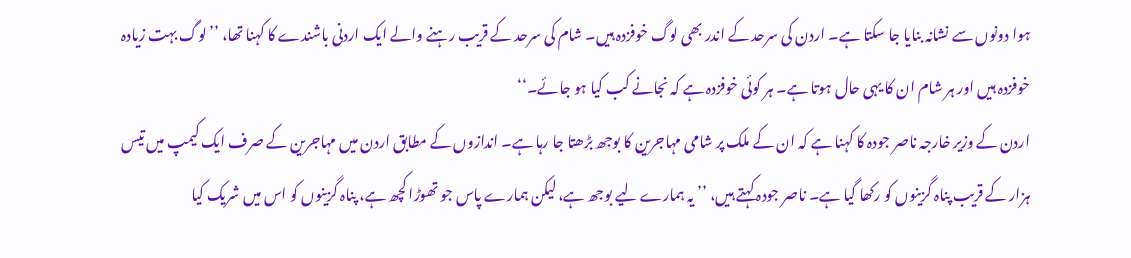ہوا دونوں سے نشانہ بنایا جا سکتا ہے۔ اردن کی سرحد کے اندر بھی لوگ خوفزدہ ہیں۔ شام کی سرحد کے قریب رہنے والے ایک اردنی باشندے کا کہنا تھا، ’’لوگ بہت زیادہ خوفزدہ ہیں اور ہر شام ان کا یہی حال ہوتا ہے۔ ہر کوئی خوفزدہ ہے کہ نجانے کب کیا ہو جائے۔‘‘
اردن کے وزیر خارجہ ناصر جودہ کا کہنا ہے کہ ان کے ملک پر شامی مہاجرین کا بوجھ بڑھتا جا رہا ہے۔ اندازوں کے مطابق اردن میں مہاجرین کے صرف ایک کیمپ میں تیس ہزار کے قریب پناہ گزینوں کو رکھا گیا ہے۔ ناصر جودہ کہتے ہیں، ’’ یہ ہمارے لیے بوجھ ہے، لیکن ہمارے پاس جو تھوڑا کچھ ہے، پناہ گزینوں کو اس میں شریک کیا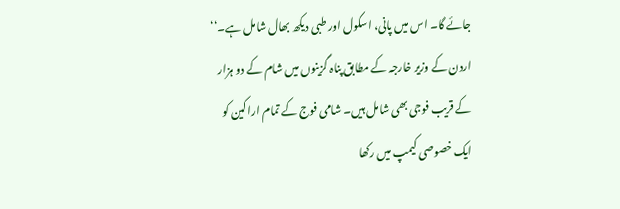جائے گا۔ اس میں پانی، اسکول اور طبی دیکھ بھال شامل ہے۔‘‘
اردن کے وزیر خارجہ کے مطابق پناہ گزینوں میں شام کے دو ہزار کے قریب فوجی بھی شامل ہیں۔ شامی فوج کے تمام اراکین کو ایک خصوصی کیمپ میں رکھا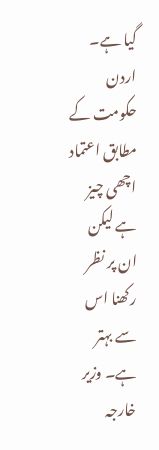گیا ہے۔ اردن حکومت کے مطابق اعتماد اچھی چیز ہے لیکن ان پر نظر رکھنا اس سے بہتر ہے۔ وزیر خارجہ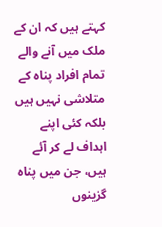کہتے ہیں کہ ان کے ملک میں آنے والے تمام افراد پناہ کے متلاشی نہیں ہیں بلکہ کئی اپنے اہداف لے کر آئے ہیں، جن میں پناہ گزینوں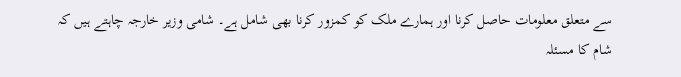سے متعلق معلومات حاصل کرنا اور ہمارے ملک کو کمزور کرنا بھی شامل ہے۔ شامی وزیر خارجہ چاہتے ہیں کہ شام کا مسئلہ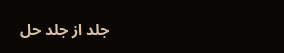جلد از جلد حل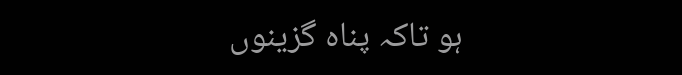ہو تاکہ پناہ گزینوں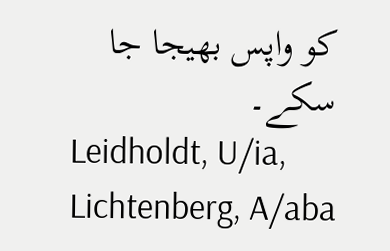کو واپس بھیجا جا سکے۔
Leidholdt, U/ia, Lichtenberg, A/aba